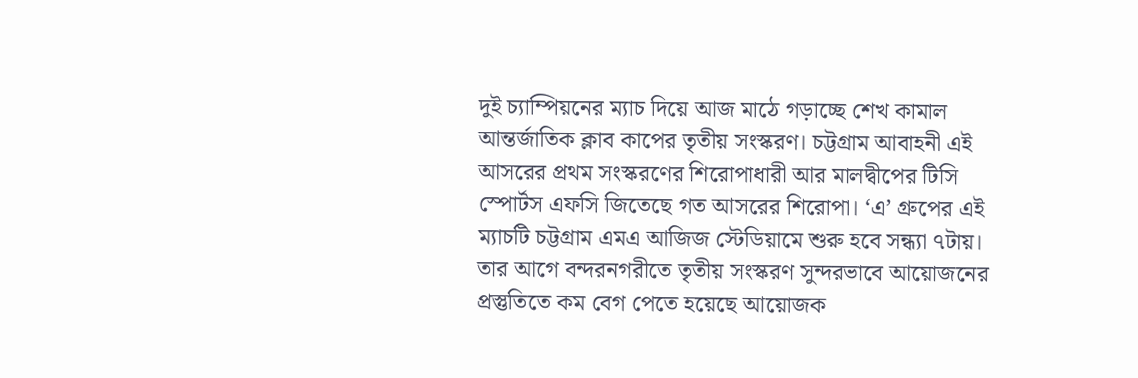দুই চ্যাম্পিয়নের ম্যাচ দিয়ে আজ মাঠে গড়াচ্ছে শেখ কামাল আন্তর্জাতিক ক্লাব কাপের তৃতীয় সংস্করণ। চট্টগ্রাম আবাহনী এই আসরের প্রথম সংস্করণের শিরোপাধারী আর মালদ্বীপের টিসি স্পোর্টস এফসি জিতেছে গত আসরের শিরোপা। ‘এ’ গ্রুপের এই ম্যাচটি চট্টগ্রাম এমএ আজিজ স্টেডিয়ামে শুরু হবে সন্ধ্যা ৭টায়।
তার আগে বন্দরনগরীতে তৃতীয় সংস্করণ সুন্দরভাবে আয়োজনের প্রস্তুতিতে কম বেগ পেতে হয়েছে আয়োজক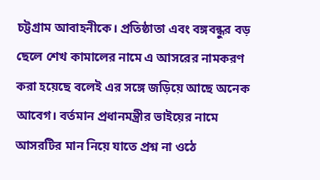চট্টগ্রাম আবাহনীকে। প্রতিষ্ঠাতা এবং বঙ্গবন্ধুর বড় ছেলে শেখ কামালের নামে এ আসরের নামকরণ করা হয়েছে বলেই এর সঙ্গে জড়িয়ে আছে অনেক আবেগ। বর্তমান প্রধানমন্ত্রীর ভাইয়ের নামে আসরটির মান নিয়ে যাতে প্রশ্ন না ওঠে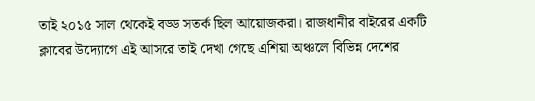তাই ২০১৫ সাল থেকেই বড্ড সতর্ক ছিল আয়োজকরা। রাজধানীর বাইরের একটি ক্লাবের উদ্যোগে এই আসরে তাই দেখা গেছে এশিয়া অঞ্চলে বিভিন্ন দেশের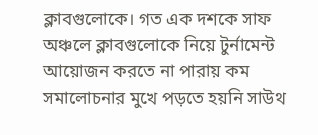ক্লাবগুলোকে। গত এক দশকে সাফ অঞ্চলে ক্লাবগুলোকে নিয়ে টুর্নামেন্ট আয়োজন করতে না পারায় কম সমালোচনার মুখে পড়তে হয়নি সাউথ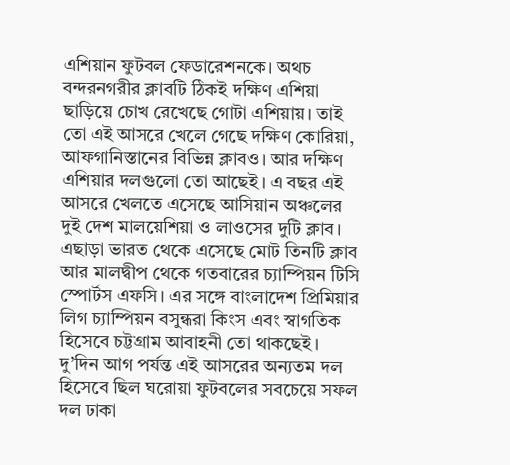এশিয়ান ফুটবল ফেডারেশনকে। অথচ বন্দরনগরীর ক্লাবটি ঠিকই দক্ষিণ এশিয়া ছাড়িয়ে চোখ রেখেছে গোটা এশিয়ায়। তাই তো এই আসরে খেলে গেছে দক্ষিণ কোরিয়া, আফগানিস্তানের বিভিন্ন ক্লাবও। আর দক্ষিণ এশিয়ার দলগুলো তো আছেই। এ বছর এই আসরে খেলতে এসেছে আসিয়ান অঞ্চলের দুই দেশ মালয়েশিয়া ও লাওসের দুটি ক্লাব। এছাড়া ভারত থেকে এসেছে মোট তিনটি ক্লাব আর মালদ্বীপ থেকে গতবারের চ্যাম্পিয়ন টিসি স্পোর্টস এফসি। এর সঙ্গে বাংলাদেশ প্রিমিয়ার লিগ চ্যাম্পিয়ন বসুন্ধরা কিংস এবং স্বাগতিক হিসেবে চট্টগ্রাম আবাহনী তো থাকছেই। দু’দিন আগ পর্যন্ত এই আসরের অন্যতম দল হিসেবে ছিল ঘরোয়া ফুটবলের সবচেয়ে সফল দল ঢাকা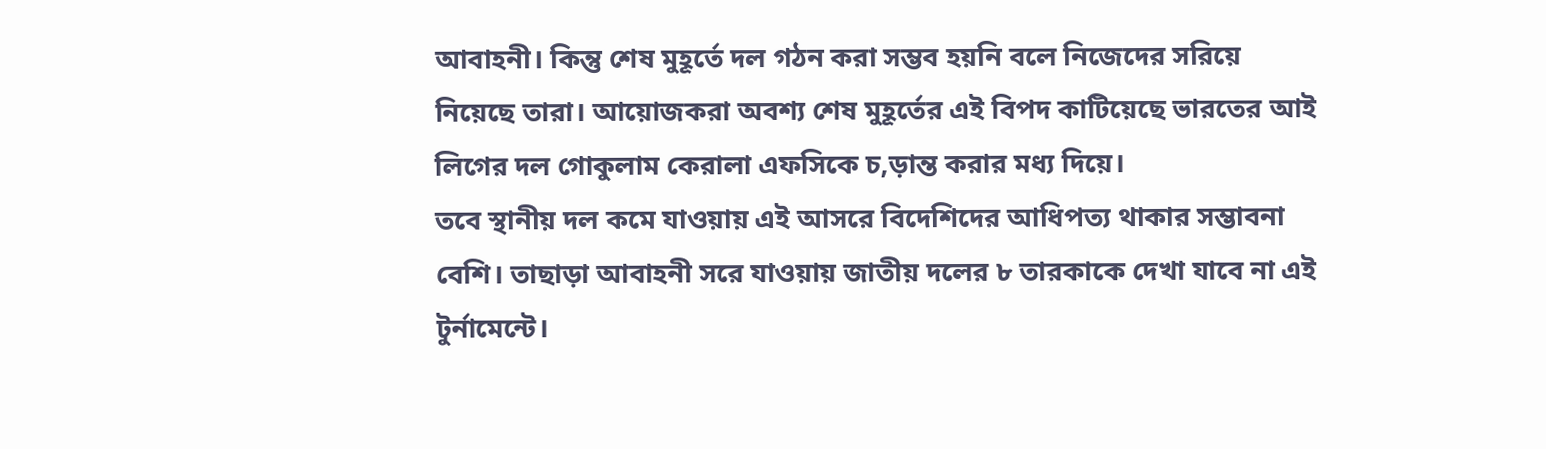আবাহনী। কিন্তু শেষ মুহূর্তে দল গঠন করা সম্ভব হয়নি বলে নিজেদের সরিয়ে নিয়েছে তারা। আয়োজকরা অবশ্য শেষ মুহূর্তের এই বিপদ কাটিয়েছে ভারতের আই লিগের দল গোকুলাম কেরালা এফসিকে চ‚ড়ান্ত করার মধ্য দিয়ে।
তবে স্থানীয় দল কমে যাওয়ায় এই আসরে বিদেশিদের আধিপত্য থাকার সম্ভাবনা বেশি। তাছাড়া আবাহনী সরে যাওয়ায় জাতীয় দলের ৮ তারকাকে দেখা যাবে না এই টুর্নামেন্টে।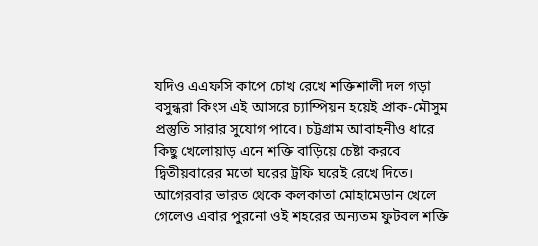যদিও এএফসি কাপে চোখ রেখে শক্তিশালী দল গড়া বসুন্ধরা কিংস এই আসরে চ্যাম্পিয়ন হয়েই প্রাক-মৌসুম প্রস্তুতি সারার সুযোগ পাবে। চট্টগ্রাম আবাহনীও ধারে কিছু খেলোয়াড় এনে শক্তি বাড়িয়ে চেষ্টা করবে দ্বিতীয়বারের মতো ঘরের ট্রফি ঘরেই রেখে দিতে।
আগেরবার ভারত থেকে কলকাতা মোহামেডান খেলে গেলেও এবার পুরনো ওই শহরের অন্যতম ফুটবল শক্তি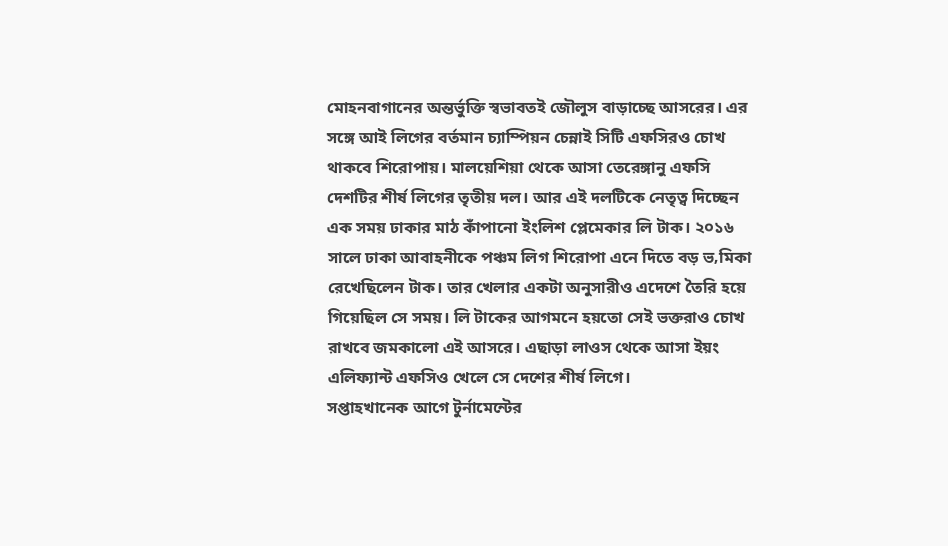মোহনবাগানের অন্তর্ভুক্তি স্বভাবতই জৌলুস বাড়াচ্ছে আসরের। এর সঙ্গে আই লিগের বর্তমান চ্যাম্পিয়ন চেন্নাই সিটি এফসিরও চোখ থাকবে শিরোপায়। মালয়েশিয়া থেকে আসা তেরেঙ্গানু এফসি দেশটির শীর্ষ লিগের তৃতীয় দল। আর এই দলটিকে নেতৃত্ব দিচ্ছেন এক সময় ঢাকার মাঠ কাঁপানো ইংলিশ প্লেমেকার লি টাক। ২০১৬ সালে ঢাকা আবাহনীকে পঞ্চম লিগ শিরোপা এনে দিতে বড় ভ‚মিকা রেখেছিলেন টাক। তার খেলার একটা অনুসারীও এদেশে তৈরি হয়ে গিয়েছিল সে সময়। লি টাকের আগমনে হয়তো সেই ভক্তরাও চোখ রাখবে জমকালো এই আসরে। এছাড়া লাওস থেকে আসা ইয়ং এলিফ্যান্ট এফসিও খেলে সে দেশের শীর্ষ লিগে।
সপ্তাহখানেক আগে টুর্নামেন্টের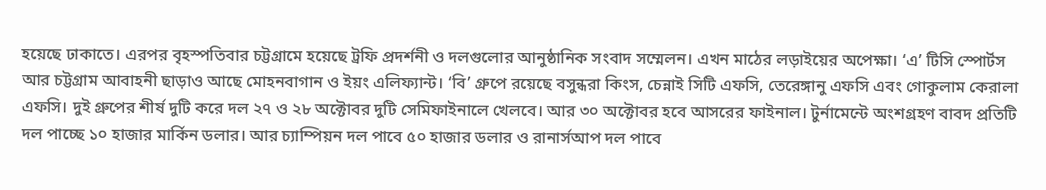হয়েছে ঢাকাতে। এরপর বৃহস্পতিবার চট্টগ্রামে হয়েছে ট্রফি প্রদর্শনী ও দলগুলোর আনুষ্ঠানিক সংবাদ সম্মেলন। এখন মাঠের লড়াইয়ের অপেক্ষা। ‘এ’ টিসি স্পোর্টস আর চট্টগ্রাম আবাহনী ছাড়াও আছে মোহনবাগান ও ইয়ং এলিফ্যান্ট। ‘বি’ গ্রুপে রয়েছে বসুন্ধরা কিংস, চেন্নাই সিটি এফসি, তেরেঙ্গানু এফসি এবং গোকুলাম কেরালা এফসি। দুই গ্রুপের শীর্ষ দুটি করে দল ২৭ ও ২৮ অক্টোবর দুটি সেমিফাইনালে খেলবে। আর ৩০ অক্টোবর হবে আসরের ফাইনাল। টুর্নামেন্টে অংশগ্রহণ বাবদ প্রতিটি দল পাচ্ছে ১০ হাজার মার্কিন ডলার। আর চ্যাম্পিয়ন দল পাবে ৫০ হাজার ডলার ও রানার্সআপ দল পাবে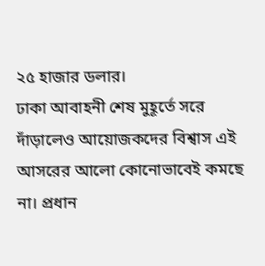২৫ হাজার ডলার।
ঢাকা আবাহনী শেষ মুহূর্তে সরে দাঁড়ালেও আয়োজকদের বিশ্বাস এই আসরের আলো কোনোভাবেই কমছে না। প্রধান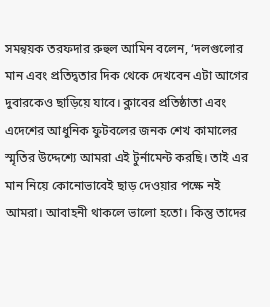সমন্বয়ক তরফদার রুহুল আমিন বলেন, ‘দলগুলোর মান এবং প্রতিদ্বতার দিক থেকে দেখবেন এটা আগের দুবারকেও ছাড়িয়ে যাবে। ক্লাবের প্রতিষ্ঠাতা এবং এদেশের আধুনিক ফুটবলের জনক শেখ কামালের স্মৃতির উদ্দেশ্যে আমরা এই টুর্নামেন্ট করছি। তাই এর মান নিয়ে কোনোভাবেই ছাড় দেওয়ার পক্ষে নই আমরা। আবাহনী থাকলে ভালো হতো। কিন্তু তাদের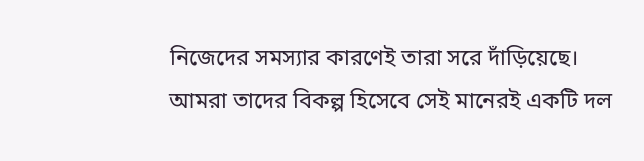নিজেদের সমস্যার কারণেই তারা সরে দাঁড়িয়েছে। আমরা তাদের বিকল্প হিসেবে সেই মানেরই একটি দল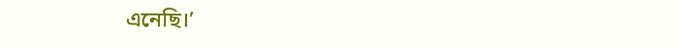এনেছি।’